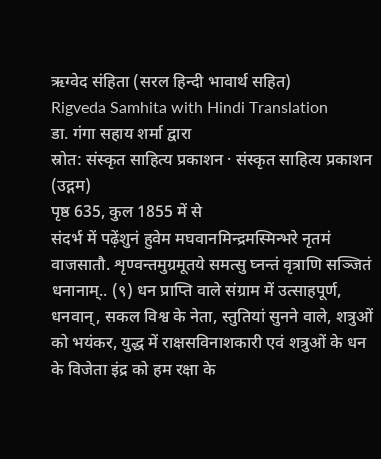ऋग्वेद संहिता (सरल हिन्दी भावार्थ सहित)
Rigveda Samhita with Hindi Translation
डा. गंगा सहाय शर्मा द्वारा
स्रोत: संस्कृत साहित्य प्रकाशन · संस्कृत साहित्य प्रकाशन (उद्गम)
पृष्ठ 635, कुल 1855 में से
संदर्भ में पढ़ेंशुनं हुवेम मघवानमिन्द्रमस्मिन्भरे नृतमं वाजसातौ. शृण्वन्तमुग्रमूतये समत्सु घ्नन्तं वृत्राणि सञ्जितं धनानाम्.. (९) धन प्राप्ति वाले संग्राम में उत्साहपूर्ण, धनवान्, सकल विश्व के नेता, स्तुतियां सुनने वाले, शत्रुओं को भयंकर, युद्ध में राक्षसविनाशकारी एवं शत्रुओं के धन के विजेता इंद्र को हम रक्षा के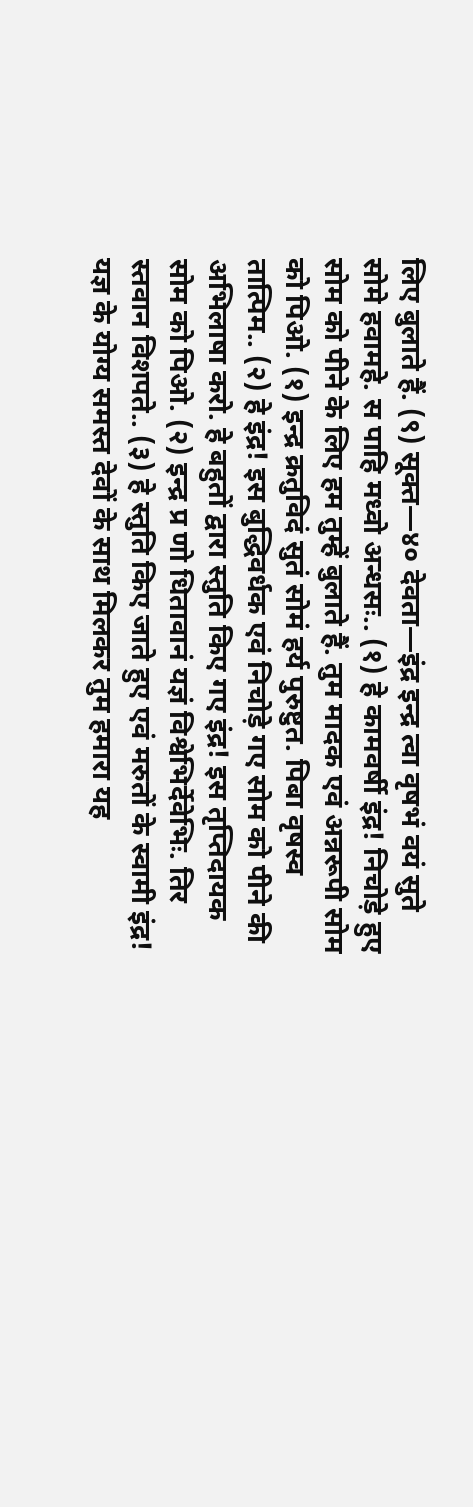लिए बुलाते हैं. (९) सूक्त—४० देवता—इंद्र इन्द्र त्वा वृषभं वयं सुते सोमे हवामहे. स पाहि मध्वो अन्धसः.. (१) हे कामवर्षी इंद्र! निचोड़े हुए सोम को पीने के लिए हम तुम्हें बुलाते हैं. तुम मादक एवं अन्नरूपी सोम को पिओ. (१) इन्द्र क्रतुविदं सुतं सोमं हर्य पुरुष्टुत. पिबा वृषस्व तात्पिम.. (२) हे इंद्र! इस बुद्धिवर्धक एवं निचोड़े गए सोम को पीने की अभिलाषा करो. हे बहुतों द्वारा स्तुति किए गए इंद्र! इस तृप्तिदायक सोम को पिओ. (२) इन्द्र प्र णो धितावानं यज्ञं विश्वेभिर्देवेभिः. तिर स्तवान विशपते.. (३) हे स्तुति किए जाते हुए एवं मरुतों के स्वामी इंद्र! यज्ञ के योग्य समस्त देवों के साथ मिलकर तुम हमारा यह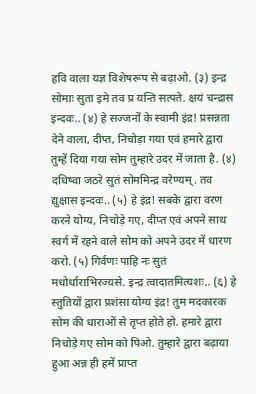हवि वाला यज्ञ विशेषरूप से बढ़ाओ. (३) इन्द्र सोमाः सुता इमे तव प्र यन्ति सत्पते. क्षयं चन्द्रास इन्दवः.. (४) हे सज्जनों के स्वामी इंद्र! प्रसन्नता देने वाला, दीप्त, निचोड़ा गया एवं हमारे द्वारा तुम्हें दिया गया सोम तुम्हारे उदर में जाता है. (४) दधिष्वा जठरे सुतं सोममिन्द्र वरेण्यम्. तव द्युक्षास इन्दवः.. (५) हे इंद्र! सबके द्वारा वरण करने योग्य, निचोड़े गए, दीप्त एवं अपने साथ स्वर्ग में रहने वाले सोम को अपने उदर में धारण करो. (५) गिर्वणः पाहि नः सुतं मधोर्धाराभिरज्यसे. इन्द्र त्वादातमित्यशः.. (६) हे स्तुतियों द्वारा प्रशंसा योग्य इंद्र! तुम मदकारक सोम की धाराओं से तृप्त होते हो. हमारे द्वारा निचोड़े गए सोम को पिओ. तुम्हारे द्वारा बढ़ाया हुआ अन्न ही हमें प्राप्त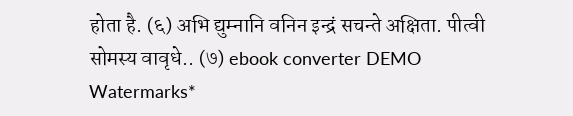होता है. (६) अभि द्युम्नानि वनिन इन्द्रं सचन्ते अक्षिता. पीत्वी सोमस्य वावृधे.. (७) ebook converter DEMO Watermarks*